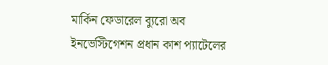মার্কিন ফেডারেল ব্যুরো অব ইনভেস্টিগেশন প্রধান কাশ প্যাটেলের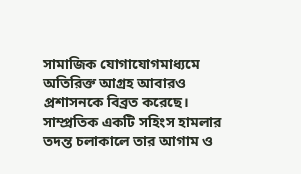সামাজিক যোগাযোগমাধ্যমে অতিরিক্ত আগ্রহ আবারও প্রশাসনকে বিব্রত করেছে। সাম্প্রতিক একটি সহিংস হামলার তদন্ত চলাকালে তার আগাম ও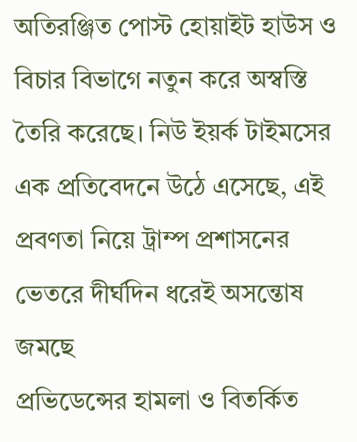অতিরঞ্জিত পোস্ট হোয়াইট হাউস ও বিচার বিভাগে নতুন করে অস্বস্তি তৈরি করেছে। নিউ ইয়র্ক টাইমসের এক প্রতিবেদনে উঠে এসেছে, এই প্রবণতা নিয়ে ট্রাম্প প্রশাসনের ভেতরে দীর্ঘদিন ধরেই অসন্তোষ জমছে
প্রভিডেন্সের হামলা ও বিতর্কিত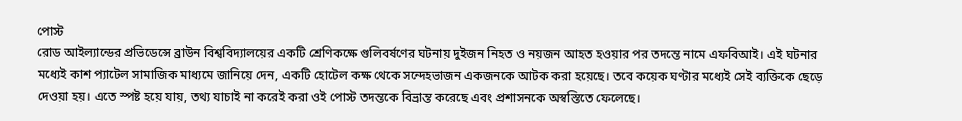পোস্ট
রোড আইল্যান্ডের প্রভিডেন্সে ব্রাউন বিশ্ববিদ্যালয়ের একটি শ্রেণিকক্ষে গুলিবর্ষণের ঘটনায় দুইজন নিহত ও নয়জন আহত হওয়ার পর তদন্তে নামে এফবিআই। এই ঘটনার মধ্যেই কাশ প্যাটেল সামাজিক মাধ্যমে জানিয়ে দেন, একটি হোটেল কক্ষ থেকে সন্দেহভাজন একজনকে আটক করা হয়েছে। তবে কয়েক ঘণ্টার মধ্যেই সেই ব্যক্তিকে ছেড়ে দেওয়া হয়। এতে স্পষ্ট হয়ে যায়, তথ্য যাচাই না করেই করা ওই পোস্ট তদন্তকে বিভ্রান্ত করেছে এবং প্রশাসনকে অস্বস্তিতে ফেলেছে।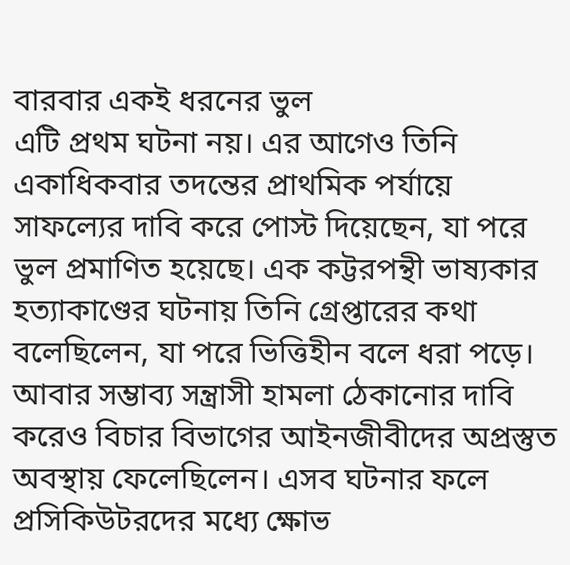বারবার একই ধরনের ভুল
এটি প্রথম ঘটনা নয়। এর আগেও তিনি একাধিকবার তদন্তের প্রাথমিক পর্যায়ে সাফল্যের দাবি করে পোস্ট দিয়েছেন, যা পরে ভুল প্রমাণিত হয়েছে। এক কট্টরপন্থী ভাষ্যকার হত্যাকাণ্ডের ঘটনায় তিনি গ্রেপ্তারের কথা বলেছিলেন, যা পরে ভিত্তিহীন বলে ধরা পড়ে। আবার সম্ভাব্য সন্ত্রাসী হামলা ঠেকানোর দাবি করেও বিচার বিভাগের আইনজীবীদের অপ্রস্তুত অবস্থায় ফেলেছিলেন। এসব ঘটনার ফলে প্রসিকিউটরদের মধ্যে ক্ষোভ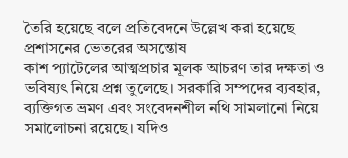তৈরি হয়েছে বলে প্রতিবেদনে উল্লেখ করা হয়েছে
প্রশাসনের ভেতরের অসন্তোষ
কাশ প্যাটেলের আত্মপ্রচার মূলক আচরণ তার দক্ষতা ও ভবিষ্যৎ নিয়ে প্রশ্ন তুলেছে। সরকারি সম্পদের ব্যবহার, ব্যক্তিগত ভ্রমণ এবং সংবেদনশীল নথি সামলানো নিয়ে সমালোচনা রয়েছে। যদিও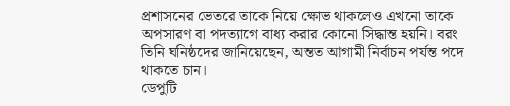প্রশাসনের ভেতরে তাকে নিয়ে ক্ষোভ থাকলেও এখনো তাকে অপসারণ বা পদত্যাগে বাধ্য করার কোনো সিদ্ধান্ত হয়নি। বরং তিনি ঘনিষ্ঠদের জানিয়েছেন, অন্তত আগামী নির্বাচন পর্যন্ত পদে থাকতে চান।
ডেপুটি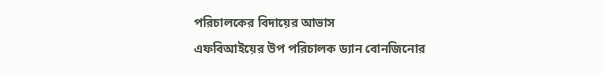পরিচালকের বিদায়ের আভাস
এফবিআইয়ের উপ পরিচালক ড্যান বোনজিনোর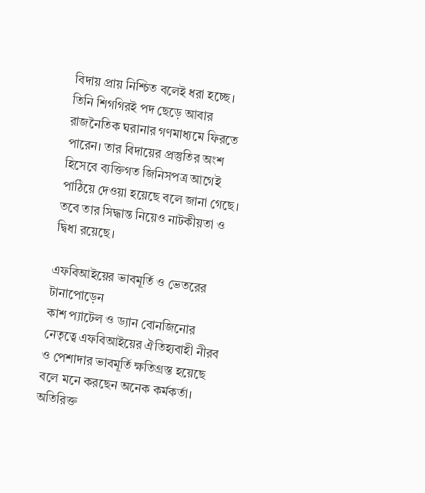বিদায় প্রায় নিশ্চিত বলেই ধরা হচ্ছে। তিনি শিগগিরই পদ ছেড়ে আবার রাজনৈতিক ঘরানার গণমাধ্যমে ফিরতে পারেন। তার বিদায়ের প্রস্তুতির অংশ হিসেবে ব্যক্তিগত জিনিসপত্র আগেই পাঠিয়ে দেওয়া হয়েছে বলে জানা গেছে। তবে তার সিদ্ধান্ত নিয়েও নাটকীয়তা ও দ্বিধা রয়েছে।

এফবিআইয়ের ভাবমূর্তি ও ভেতরের টানাপোড়েন
কাশ প্যাটেল ও ড্যান বোনজিনোর নেতৃত্বে এফবিআইয়ের ঐতিহ্যবাহী নীরব ও পেশাদার ভাবমূর্তি ক্ষতিগ্রস্ত হয়েছে বলে মনে করছেন অনেক কর্মকর্তা। অতিরিক্ত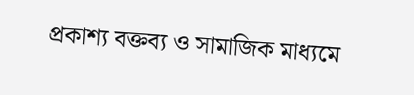প্রকাশ্য বক্তব্য ও সামাজিক মাধ্যমে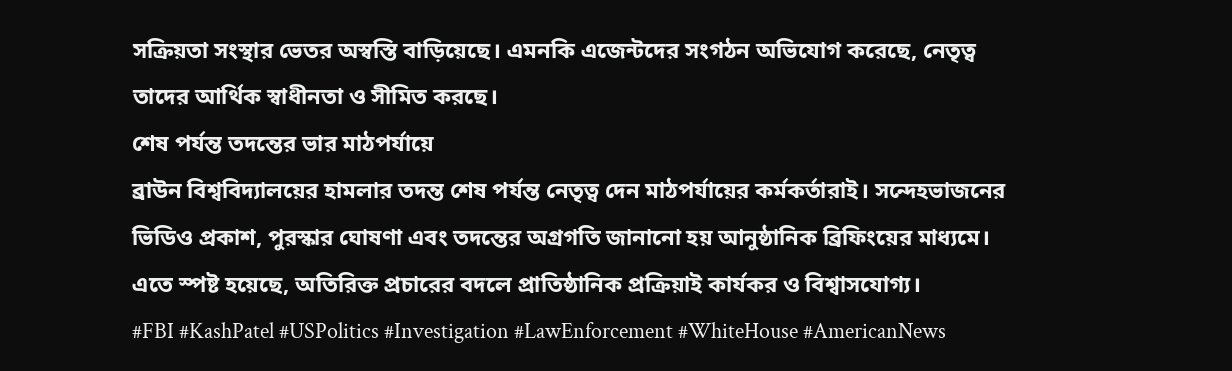সক্রিয়তা সংস্থার ভেতর অস্বস্তি বাড়িয়েছে। এমনকি এজেন্টদের সংগঠন অভিযোগ করেছে, নেতৃত্ব তাদের আর্থিক স্বাধীনতা ও সীমিত করছে।
শেষ পর্যন্ত তদন্তের ভার মাঠপর্যায়ে
ব্রাউন বিশ্ববিদ্যালয়ের হামলার তদন্ত শেষ পর্যন্ত নেতৃত্ব দেন মাঠপর্যায়ের কর্মকর্তারাই। সন্দেহভাজনের ভিডিও প্রকাশ, পুরস্কার ঘোষণা এবং তদন্তের অগ্রগতি জানানো হয় আনুষ্ঠানিক ব্রিফিংয়ের মাধ্যমে। এতে স্পষ্ট হয়েছে, অতিরিক্ত প্রচারের বদলে প্রাতিষ্ঠানিক প্রক্রিয়াই কার্যকর ও বিশ্বাসযোগ্য।
#FBI #KashPatel #USPolitics #Investigation #LawEnforcement #WhiteHouse #AmericanNews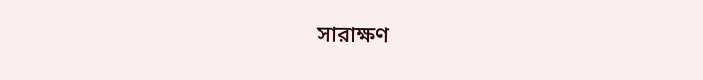সারাক্ষণ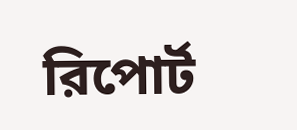রিপোর্ট